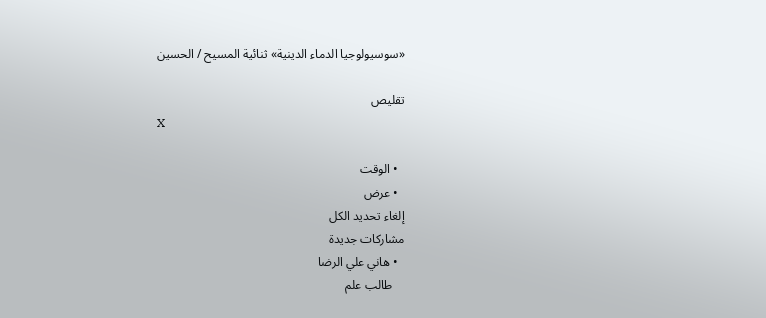«سوسيولوجيا الدماء الدينية» ثنائية المسيح / الحسين

تقليص
X

  • الوقت
  • عرض
إلغاء تحديد الكل
مشاركات جديدة
  • هاني علي الرضا
    طالب علم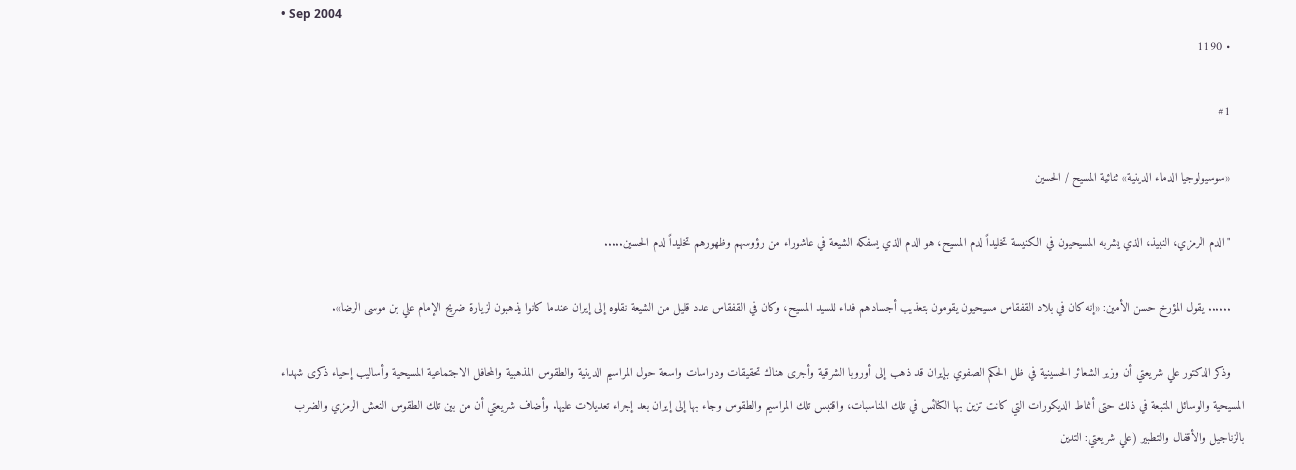• Sep 2004
    • 1190

    #1

    «سوسيولوجيا الدماء الدينية» ثنائية المسيح / الحسين

    "الدم الرمزي، النبيذ، الذي يشربه المسيحيون في الكنيسة تخليداً لدم المسيح، هو الدم الذي يسفكه الشيعة في عاشوراء من رؤوسهم وظهورهم تخليداً لدم الحسين.....

    ...... يقول المؤرخ حسن الأمين: «إنه كان في بلاد القفقاس مسيحيون يقومون بتعذيب أجسادهم فداء للسيد المسيح، وكان في القفقاس عدد قليل من الشيعة نقلوه إلى إيران عندما كانوا يذهبون لزيارة ضريح الإمام علي بن موسى الرضا».

    وذكر الدكتور علي شريعتي أن وزير الشعائر الحسينية في ظل الحكم الصفوي بإيران قد ذهب إلى أوروبا الشرقية وأجرى هناك تحقيقات ودراسات واسعة حول المراسيم الدينية والطقوس المذهبية والمحافل الاجتماعية المسيحية وأساليب إحياء ذكرى شهداء المسيحية والوسائل المتبعة في ذلك حتى أنماط الديكورات التي كانت تزين بها الكنائس في تلك المناسبات، واقتبس تلك المراسيم والطقوس وجاء بها إلى إيران بعد إجراء تعديلات عليها. وأضاف شريعتي أن من بين تلك الطقوس النعش الرمزي والضرب بالزناجيل والأقفال والتطبير (علي شريعتي: التدين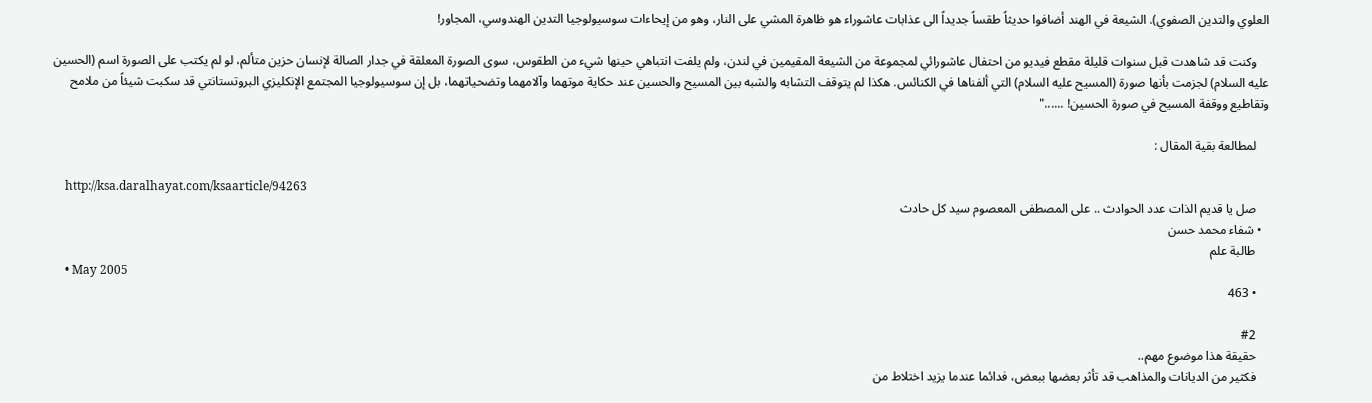العلوي والتدين الصفوي). الشيعة في الهند أضافوا حديثاً طقساً جديداً الى عذابات عاشوراء هو ظاهرة المشي على النار، وهو من إيحاءات سوسيولوجيا التدين الهندوسي، المجاور!

    وكنت قد شاهدت قبل سنوات قليلة مقطع فيديو من احتفال عاشورائي لمجموعة من الشيعة المقيمين في لندن، ولم يلفت انتباهي حينها شيء من الطقوس، سوى الصورة المعلقة في جدار الصالة لإنسان حزين متألم، لو لم يكتب على الصورة اسم (الحسين عليه السلام) لجزمت بأنها صورة (المسيح عليه السلام) التي ألفناها في الكنائس. هكذا لم يتوقف التشابه والشبه بين المسيح والحسين عند حكاية موتهما وآلامهما وتضحياتهما، بل إن سوسيولوجيا المجتمع الإنكليزي البروتستانتي قد سكبت شيئاً من ملامح وتقاطيع ووقفة المسيح في صورة الحسين! ......"

    لمطالعة بقية المقال :

    http://ksa.daralhayat.com/ksaarticle/94263
    صل يا قديم الذات عدد الحوادث .. على المصطفى المعصوم سيد كل حادث
  • شفاء محمد حسن
    طالبة علم
    • May 2005
    • 463

    #2
    حقيقة هذا موضوع مهم..
    فكثير من الديانات والمذاهب قد تأثر بعضها ببعض، فدائما عندما يزيد اختلاط من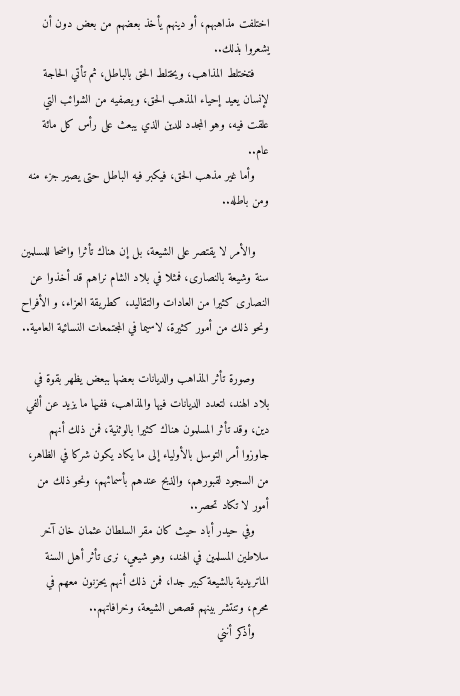اختلفت مذاهبهم، أو دينهم يأخذ بعضهم من بعض دون أن يشعروا بذلك..
    فتختلط المذاهب، ويختلط الحق بالباطل، ثم تأتي الحاجة لإنسان يعيد إحياء المذهب الحق، ويصفيه من الشوائب التي علقت فيه، وهو المجدد للدين الذي يبعث على رأس كل مائة عام..
    وأما غير مذهب الحق، فيكبر فيه الباطل حتى يصير جزء منه ومن باطله..

    والأمر لا يقتصر على الشيعة، بل إن هناك تأثرا واضحا للمسلمين سنة وشيعة بالنصارى، فمثلا في بلاد الشام نراهم قد أخذوا عن النصارى كثيرا من العادات والتقاليد، كطريقة العزاء، و الأفراح ونحو ذلك من أمور كثيرة، لاسيما في المجتمعات النسائية العامية..

    وصورة تأثر المذاهب والديانات بعضها ببعض يظهر بقوة في بلاد الهند، لتعدد الديانات فيها والمذاهب، ففيها ما يزيد عن ألفي دين، وقد تأثر المسلمون هناك كثيرا بالوثنية، فمن ذلك أنهم جاوزوا أمر التوسل بالأولياء إلى ما يكاد يكون شركا في الظاهر، من السجود لقبورهم، والذبح عندهم بأسمائهم، ونحو ذلك من أمور لا تكاد تحصر..
    وفي حيدر أباد حيث كان مقر السلطان عثمان خان آخر سلاطين المسلمين في الهند، وهو شيعي، نرى تأثر أهل السنة الماتريدية بالشيعة كبير جدا، فمن ذلك أنهم يحزنون معهم في محرم، وتنتشر بينهم قصص الشيعة، وخرافاتهم..
    وأذكر أنني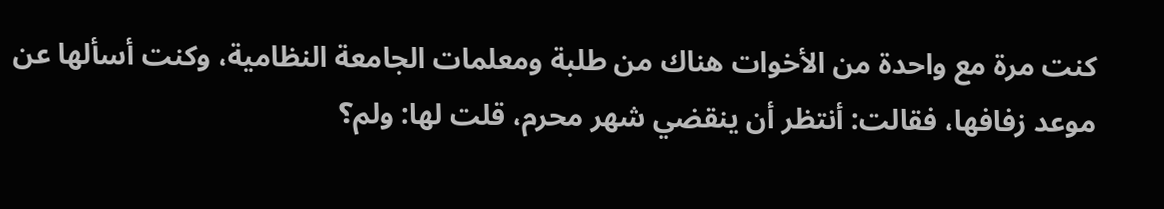كنت مرة مع واحدة من الأخوات هناك من طلبة ومعلمات الجامعة النظامية، وكنت أسألها عن موعد زفافها، فقالت: أنتظر أن ينقضي شهر محرم، قلت لها: ولم؟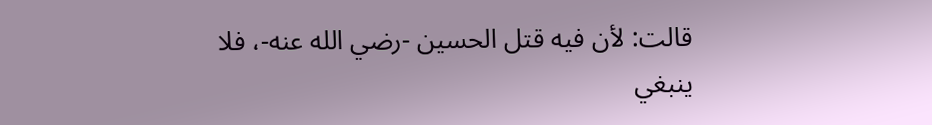قالت: لأن فيه قتل الحسين -رضي الله عنه-، فلا ينبغي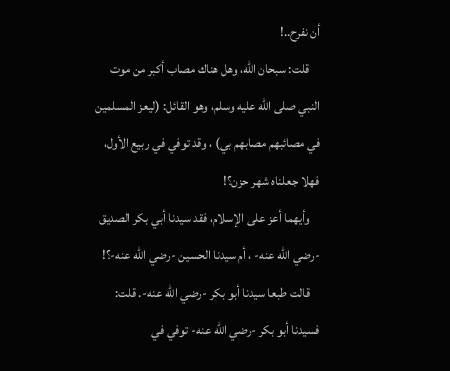أن نفرح..!
    قلت: سبحان الله، وهل هناك مصاب أكبر من موت النبي صلى الله عليه وسلم، وهو القائل: (ليعز المسلمين في مصائبهم مصابهم بي) ، وقد توفي في ربيع الأول، فهلا جعلناه شهر حزن؟!
    وأيهما أعز على الإسلام، فقد سيدنا أبي بكر الصديق -رضي الله عنه- ، أم سيدنا الحسين -رضي الله عنه-؟!
    قالت طبعا سيدنا أبو بكر -رضي الله عنه-. قلت: فسيدنا أبو بكر -رضي الله عنه- توفي في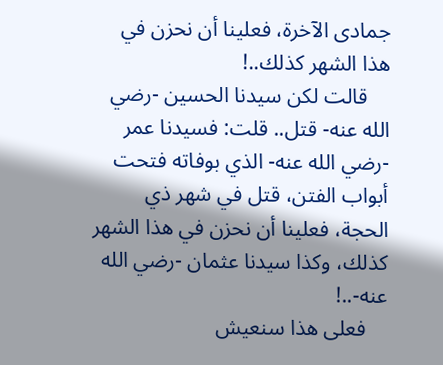جمادى الآخرة، فعلينا أن نحزن في هذا الشهر كذلك..!
    قالت لكن سيدنا الحسين -رضي الله عنه- قتل.. قلت: فسيدنا عمر -رضي الله عنه- الذي بوفاته فتحت أبواب الفتن، قتل في شهر ذي الحجة، فعلينا أن نحزن في هذا الشهر كذلك، وكذا سيدنا عثمان -رضي الله عنه-..!
    فعلى هذا سنعيش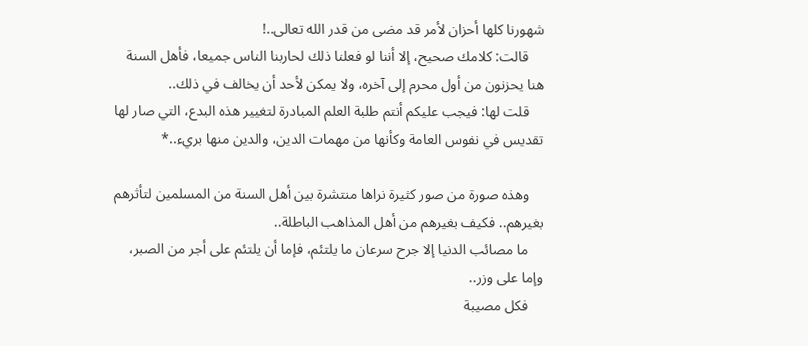شهورنا كلها أحزان لأمر قد مضى من قدر الله تعالى..!
    قالت: كلامك صحيح، إلا أننا لو فعلنا ذلك لحاربنا الناس جميعا، فأهل السنة هنا يحزنون من أول محرم إلى آخره، ولا يمكن لأحد أن يخالف في ذلك..
    قلت لها: فيجب عليكم أنتم طلبة العلم المبادرة لتغيير هذه البدع، التي صار لها تقديس في نفوس العامة وكأنها من مهمات الدين، والدين منها بريء..*

    وهذه صورة من صور كثيرة نراها منتشرة بين أهل السنة من المسلمين لتأثرهم بغيرهم.. فكيف بغيرهم من أهل المذاهب الباطلة..
    ما مصائب الدنيا إلا جرح سرعان ما يلتئم، فإما أن يلتئم على أجر من الصبر، وإما على وزر..
    فكل مصيبة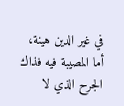في غير الدين هينة، أما المصيبة فيه فذاك الجرح الذي لا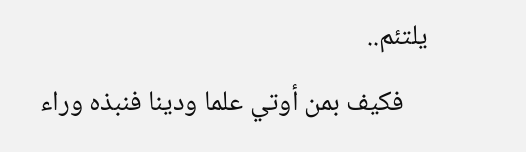يلتئم..
    فكيف بمن أوتي علما ودينا فنبذه وراء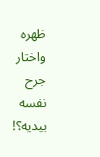ظهره واختار جرح نفسه بيديه؟!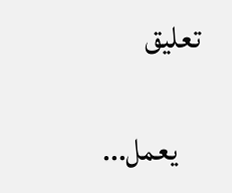تعليق

    يعمل...